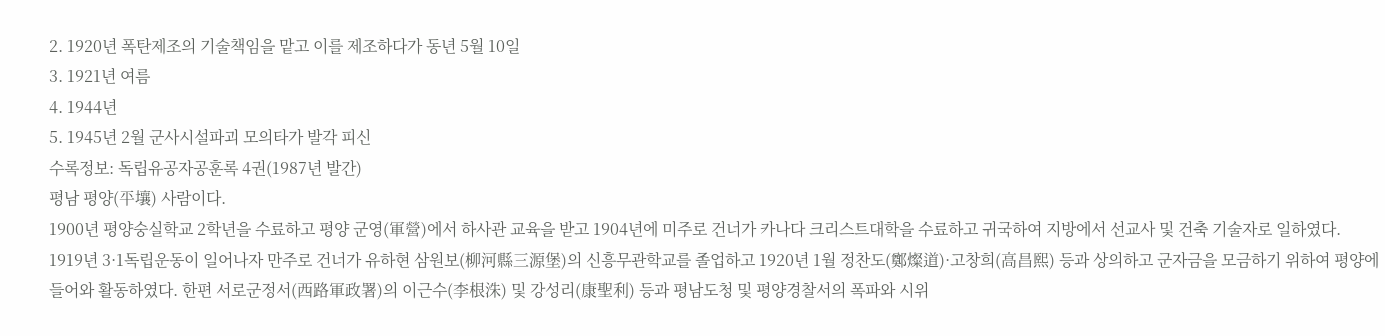2. 1920년 폭탄제조의 기술책임을 맡고 이를 제조하다가 동년 5월 10일
3. 1921년 여름
4. 1944년
5. 1945년 2월 군사시설파괴 모의타가 발각 피신
수록정보: 독립유공자공훈록 4권(1987년 발간)
평남 평양(平壤) 사람이다.
1900년 평양숭실학교 2학년을 수료하고 평양 군영(軍營)에서 하사관 교육을 받고 1904년에 미주로 건너가 카나다 크리스트대학을 수료하고 귀국하여 지방에서 선교사 및 건축 기술자로 일하였다.
1919년 3·1독립운동이 일어나자 만주로 건너가 유하현 삼원보(柳河縣三源堡)의 신흥무관학교를 졸업하고 1920년 1월 정찬도(鄭燦道)·고창희(高昌熙) 등과 상의하고 군자금을 모금하기 위하여 평양에 들어와 활동하였다. 한편 서로군정서(西路軍政署)의 이근수(李根洙) 및 강성리(康聖利) 등과 평남도청 및 평양경찰서의 폭파와 시위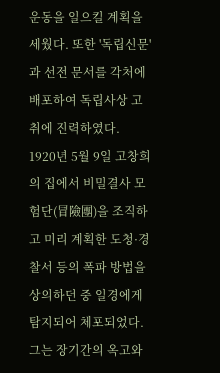운동을 일으킬 계획을 세웠다. 또한 '독립신문'과 선전 문서를 각처에 배포하여 독립사상 고취에 진력하였다.
1920년 5월 9일 고창희의 집에서 비밀결사 모험단(冒險團)을 조직하고 미리 계획한 도청·경찰서 등의 폭파 방법을 상의하던 중 일경에게 탐지되어 체포되었다.
그는 장기간의 옥고와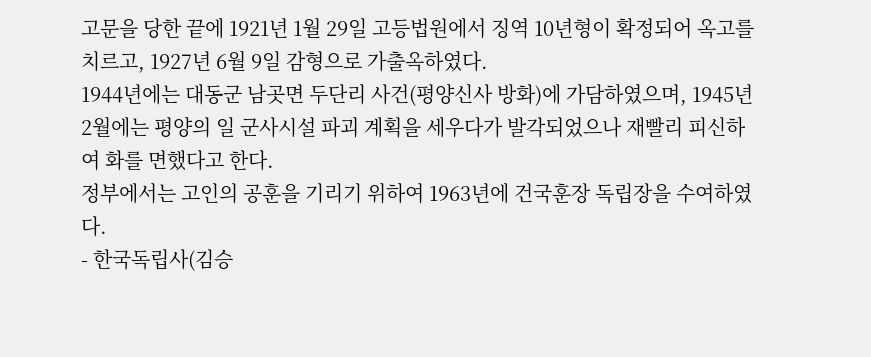고문을 당한 끝에 1921년 1월 29일 고등법원에서 징역 10년형이 확정되어 옥고를 치르고, 1927년 6월 9일 감형으로 가출옥하였다.
1944년에는 대동군 남곳면 두단리 사건(평양신사 방화)에 가담하였으며, 1945년 2월에는 평양의 일 군사시설 파괴 계획을 세우다가 발각되었으나 재빨리 피신하여 화를 면했다고 한다.
정부에서는 고인의 공훈을 기리기 위하여 1963년에 건국훈장 독립장을 수여하였다.
- 한국독립사(김승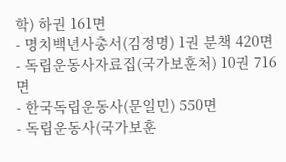학) 하권 161면
- 명치백년사총서(김정명) 1권 분책 420면
- 독립운동사자료집(국가보훈처) 10권 716면
- 한국독립운동사(문일민) 550면
- 독립운동사(국가보훈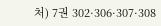처) 7권 302·306·307·308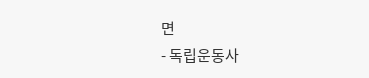면
- 독립운동사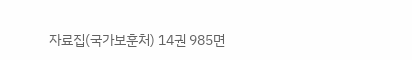자료집(국가보훈처) 14권 985면